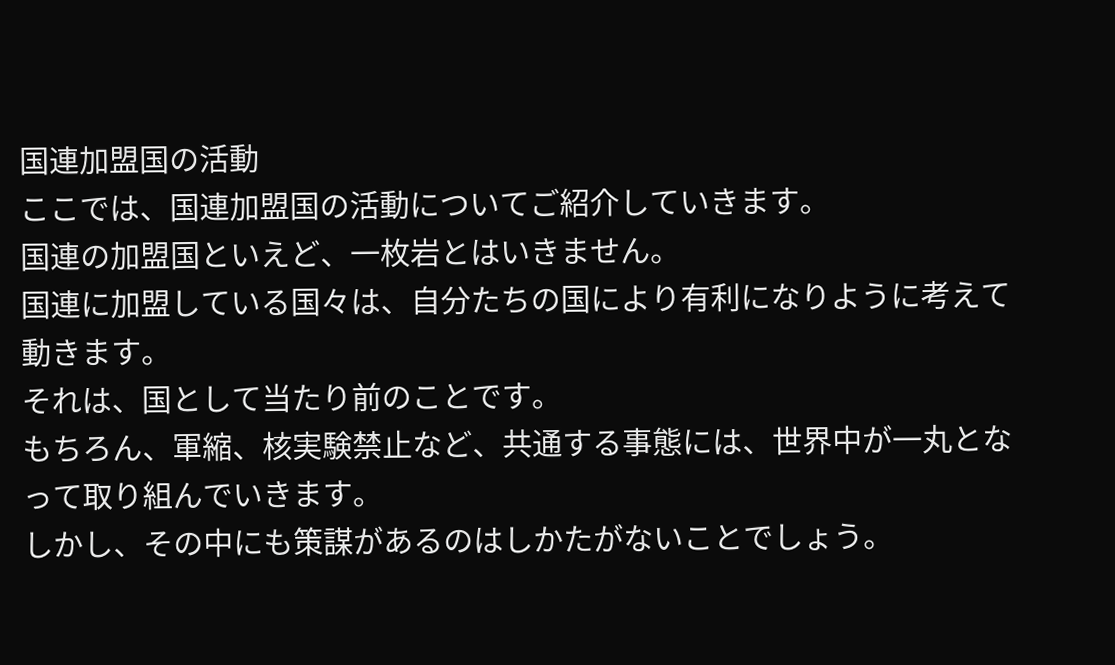国連加盟国の活動
ここでは、国連加盟国の活動についてご紹介していきます。
国連の加盟国といえど、一枚岩とはいきません。
国連に加盟している国々は、自分たちの国により有利になりように考えて動きます。
それは、国として当たり前のことです。
もちろん、軍縮、核実験禁止など、共通する事態には、世界中が一丸となって取り組んでいきます。
しかし、その中にも策謀があるのはしかたがないことでしょう。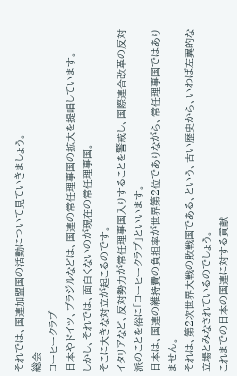それでは、国連加盟国の活動について見ていきましょう。
総会
コーヒークラブ
日本やドイツ、ブラジルなどは、国連の常任理事国の拡大を提唱しています。
しかし、それでは、面白くないのが現在の常任理事国。
そこに大きな対立が起こるのです。
イタリアなど、反対勢力が常任理事国入りすることを警戒し、国際連合改革の反対派のことを俗に「コーヒークラブ」といいます。
日本は、国連の維持費の負担率が世界第2位でありながら、常任理事国ではありません。
それは、第2次世界大戦の敗戦国である、という、古い歴史から、いわば左翼的な立場とみなされているのでしょう。
これまでの日本の国連に対する貢献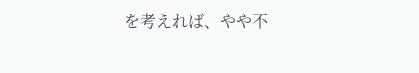を考えれば、やや不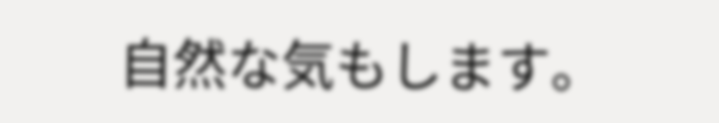自然な気もします。